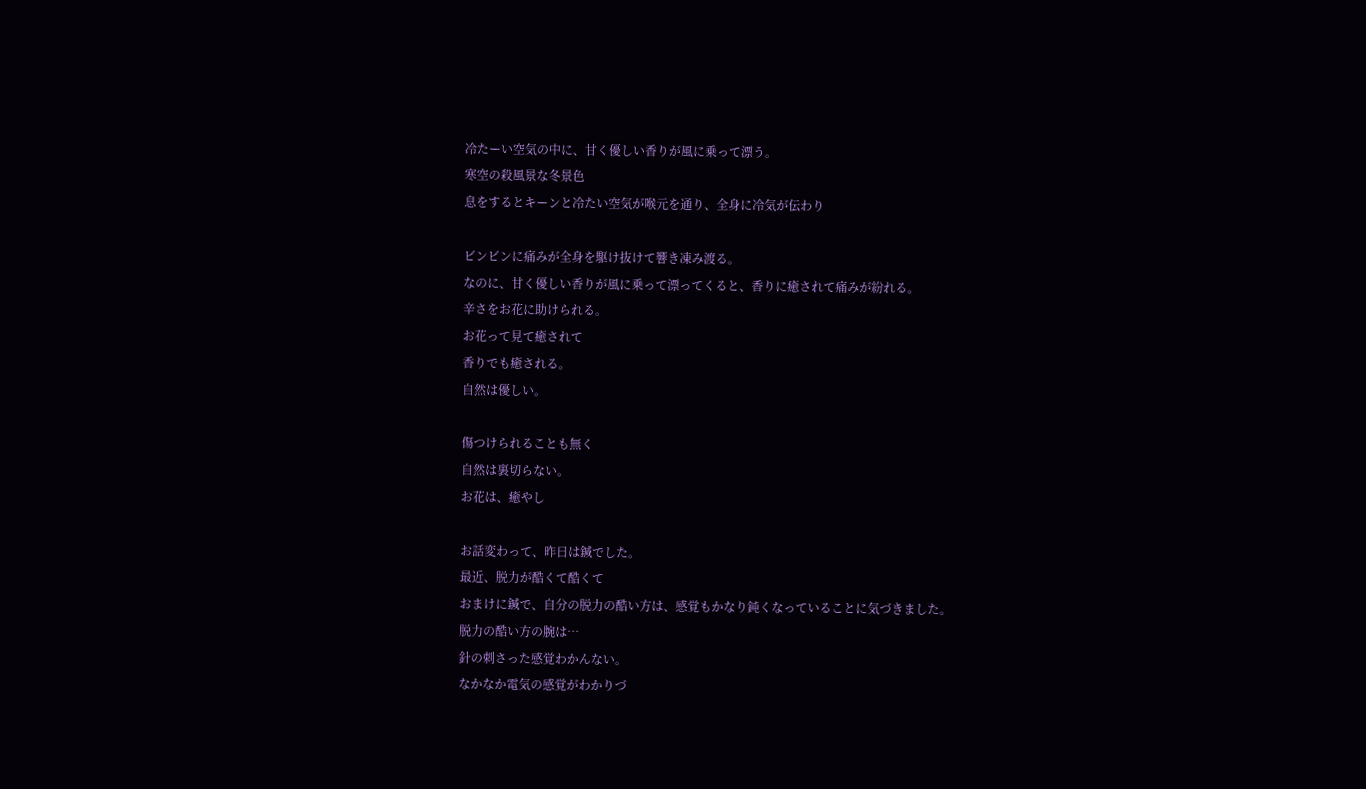冷たーい空気の中に、甘く優しい香りが風に乗って漂う。
寒空の殺風景な冬景色
息をするとキーンと冷たい空気が喉元を通り、全身に冷気が伝わり

ビンビンに痛みが全身を駆け抜けて響き凍み渡る。
なのに、甘く優しい香りが風に乗って漂ってくると、香りに癒されて痛みが紛れる。
辛さをお花に助けられる。
お花って見て癒されて
香りでも癒される。
自然は優しい。

傷つけられることも無く
自然は裏切らない。
お花は、癒やし

お話変わって、昨日は鍼でした。
最近、脱力が酷くて酷くて
おまけに鍼で、自分の脱力の酷い方は、感覚もかなり鈍くなっていることに気づきました。
脱力の酷い方の腕は…
針の刺さった感覚わかんない。
なかなか電気の感覚がわかりづ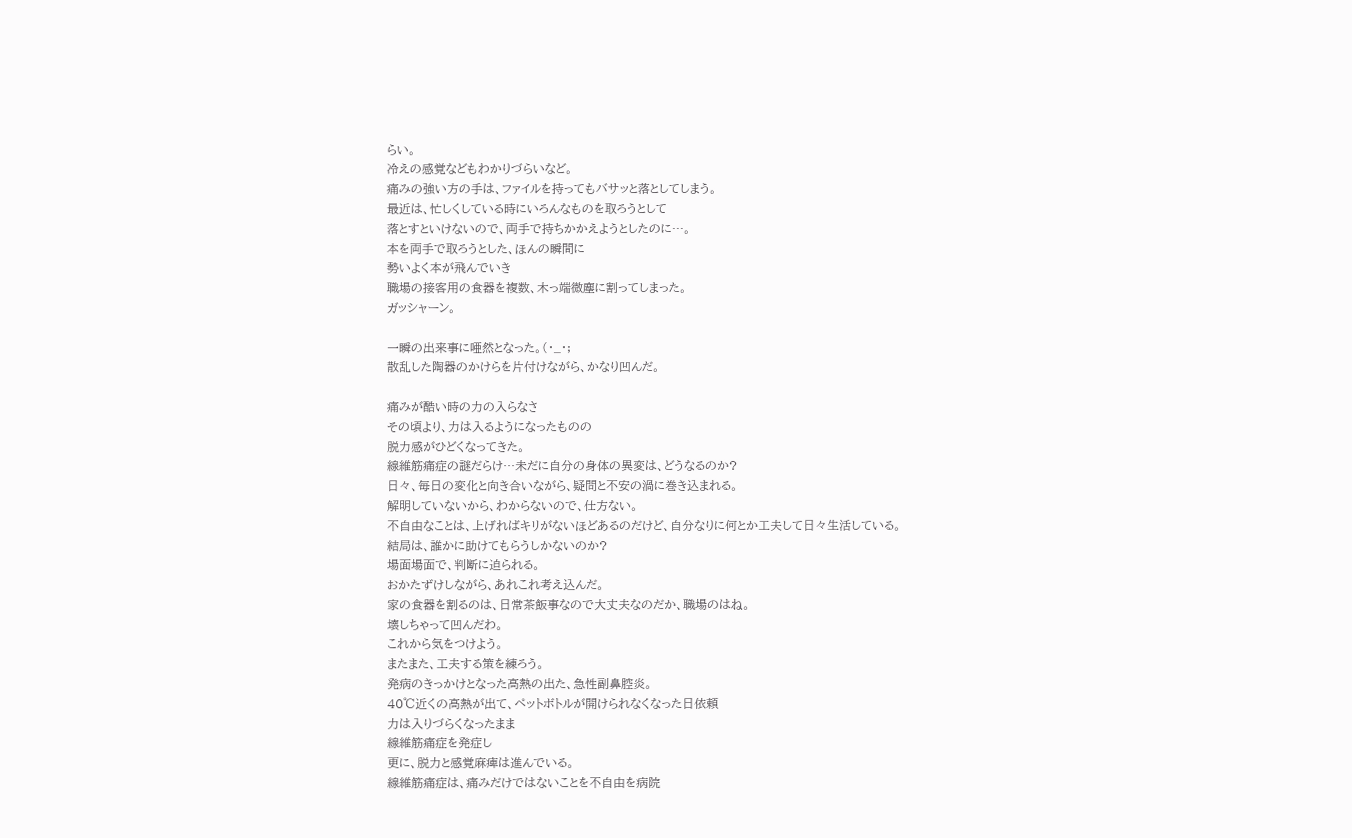らい。
冷えの感覚などもわかりづらいなど。
痛みの強い方の手は、ファイルを持ってもバサッと落としてしまう。
最近は、忙しくしている時にいろんなものを取ろうとして
落とすといけないので、両手で持ちかかえようとしたのに…。
本を両手で取ろうとした、ほんの瞬間に
勢いよく本が飛んでいき
職場の接客用の食器を複数、木っ端微塵に割ってしまった。
ガッシャーン。

一瞬の出来事に唖然となった。(・_・;
散乱した陶器のかけらを片付けながら、かなり凹んだ。

痛みが酷い時の力の入らなさ
その頃より、力は入るようになったものの
脱力感がひどくなってきた。
線維筋痛症の謎だらけ…未だに自分の身体の異変は、どうなるのか?
日々、毎日の変化と向き合いながら、疑問と不安の渦に巻き込まれる。
解明していないから、わからないので、仕方ない。
不自由なことは、上げればキリがないほどあるのだけど、自分なりに何とか工夫して日々生活している。
結局は、誰かに助けてもらうしかないのか?
場面場面で、判断に迫られる。
おかたずけしながら、あれこれ考え込んだ。
家の食器を割るのは、日常茶飯事なので大丈夫なのだか、職場のはね。
壊しちゃって凹んだわ。
これから気をつけよう。
またまた、工夫する策を練ろう。
発病のきっかけとなった高熱の出た、急性副鼻腔炎。
40℃近くの高熱が出て、ペットボトルが開けられなくなった日依頼
力は入りづらくなったまま
線維筋痛症を発症し
更に、脱力と感覚麻痺は進んでいる。
線維筋痛症は、痛みだけではないことを不自由を病院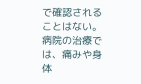で確認されることはない。
病院の治療では、痛みや身体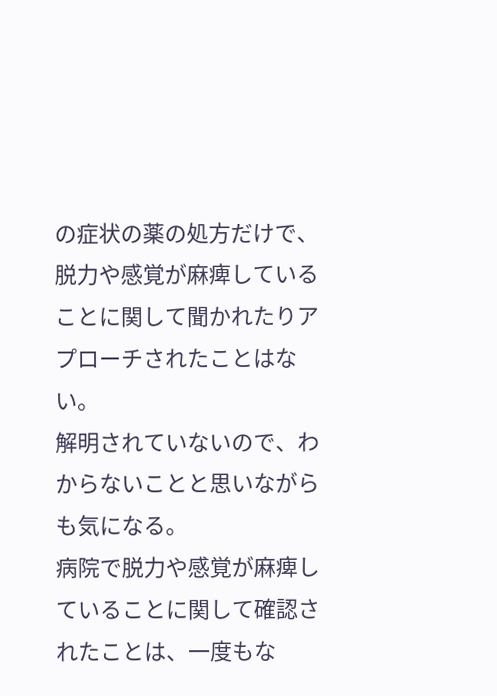の症状の薬の処方だけで、脱力や感覚が麻痺していることに関して聞かれたりアプローチされたことはない。
解明されていないので、わからないことと思いながらも気になる。
病院で脱力や感覚が麻痺していることに関して確認されたことは、一度もな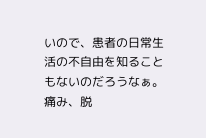いので、患者の日常生活の不自由を知ることもないのだろうなぁ。
痛み、脱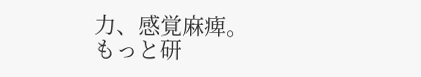力、感覚麻痺。
もっと研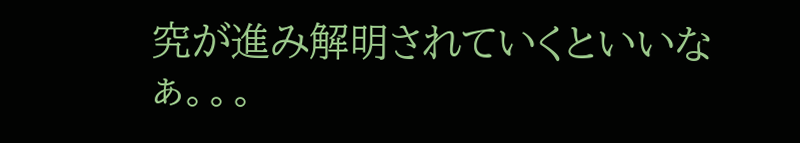究が進み解明されていくといいなぁ。。。